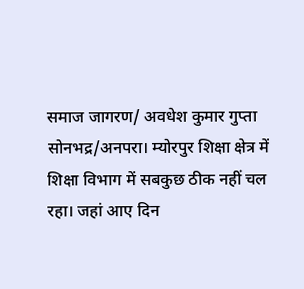समाज जागरण/ अवधेश कुमार गुप्ता
सोनभद्र/अनपरा। म्योरपुर शिक्षा क्षेत्र में शिक्षा विभाग में सबकुछ ठीक नहीं चल रहा। जहां आए दिन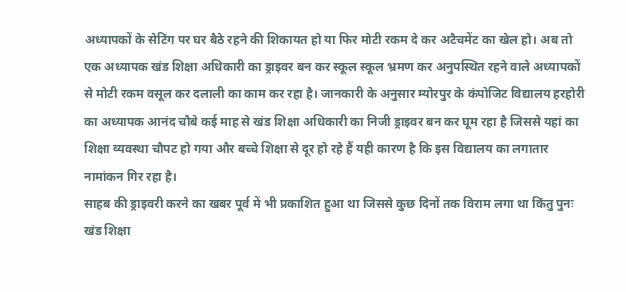अध्यापकों के सेटिंग पर घर बैठे रहने की शिकायत हो या फिर मोटी रकम दे कर अटैचमेंट का खेल हो। अब तो एक अध्यापक खंड शिक्षा अधिकारी का ड्राइवर बन कर स्कूल स्कूल भ्रमण कर अनुपस्थित रहने वाले अध्यापकों से मोटी रकम वसूल कर दलाली का काम कर रहा है। जानकारी के अनुसार म्योरपुर के कंपोजिट विद्यालय हरहोरी का अध्यापक आनंद चौबे कई माह से खंड शिक्षा अधिकारी का निजी ड्राइवर बन कर घूम रहा है जिससे यहां का शिक्षा व्यवस्था चौपट हो गया और बच्चे शिक्षा से दूर हो रहे हैं यही कारण है कि इस विद्यालय का लगातार नामांकन गिर रहा है।
साहब की ड्राइवरी करने का खबर पूर्व में भी प्रकाशित हुआ था जिससे कुछ दिनों तक विराम लगा था किंतु पुनः खंड शिक्षा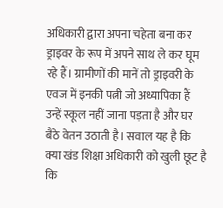अधिकारी द्वारा अपना चहेता बना कर ड्राइवर के रूप में अपने साथ ले कर घूम रहे हैं। ग्रामीणों की मानें तो ड्राइवरी के एवज में इनकी पत्नी जो अध्यापिका हैं उन्हें स्कूल नहीं जाना पड़ता है और घर बैठे वेतन उठाती है। सवाल यह है कि क्या खंड शिक्षा अधिकारी को खुली छूट है कि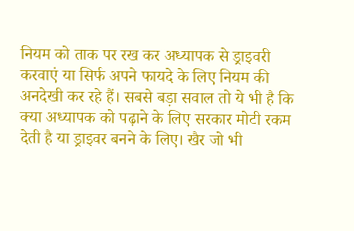नियम को ताक पर रख कर अध्यापक से ड्राइवरी करवाएं या सिर्फ अपने फायदे के लिए नियम की अनदेखी कर रहे हैं। सबसे बड़ा सवाल तो ये भी है कि क्या अध्यापक को पढ़ाने के लिए सरकार मोटी रकम देती है या ड्राइवर बनने के लिए। खैर जो भी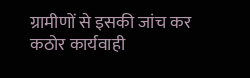ग्रामीणों से इसकी जांच कर कठोर कार्यवाही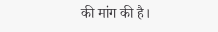की मांग की है।